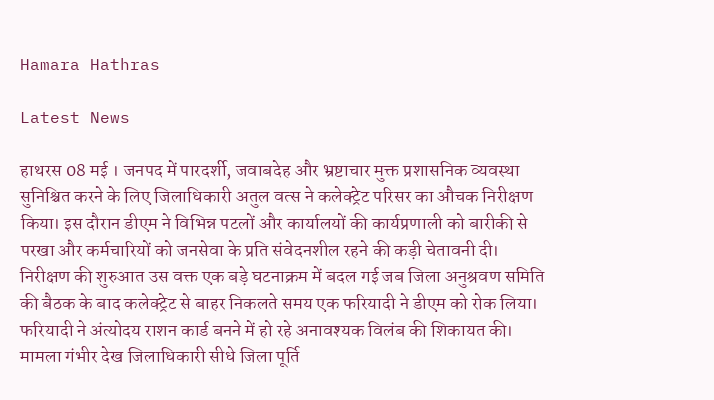Hamara Hathras

Latest News

हाथरस 08 मई । जनपद में पारदर्शी, जवाबदेह और भ्रष्टाचार मुक्त प्रशासनिक व्यवस्था सुनिश्चित करने के लिए जिलाधिकारी अतुल वत्स ने कलेक्ट्रेट परिसर का औचक निरीक्षण किया। इस दौरान डीएम ने विभिन्न पटलों और कार्यालयों की कार्यप्रणाली को बारीकी से परखा और कर्मचारियों को जनसेवा के प्रति संवेदनशील रहने की कड़ी चेतावनी दी। निरीक्षण की शुरुआत उस वक्त एक बड़े घटनाक्रम में बदल गई जब जिला अनुश्रवण समिति की बैठक के बाद कलेक्ट्रेट से बाहर निकलते समय एक फरियादी ने डीएम को रोक लिया। फरियादी ने अंत्योदय राशन कार्ड बनने में हो रहे अनावश्यक विलंब की शिकायत की। मामला गंभीर देख जिलाधिकारी सीधे जिला पूर्ति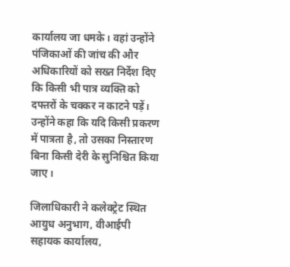कार्यालय जा धमके। वहां उन्होंने पंजिकाओं की जांच की और अधिकारियों को सख्त निर्देश दिए कि किसी भी पात्र व्यक्ति को दफ्तरों के चक्कर न काटने पड़ें। उन्होंने कहा कि यदि किसी प्रकरण में पात्रता है, तो उसका निस्तारण बिना किसी देरी के सुनिश्चित किया जाए।

जिलाधिकारी ने कलेक्ट्रेट स्थित आयुध अनुभाग, वीआईपी सहायक कार्यालय,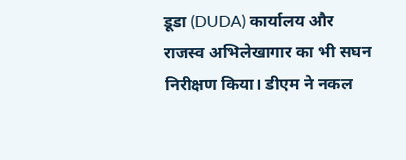डूडा (DUDA) कार्यालय और राजस्व अभिलेखागार का भी सघन निरीक्षण किया। डीएम ने नकल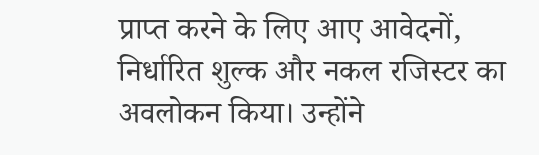प्राप्त करने के लिए आए आवेदनों, निर्धारित शुल्क और नकल रजिस्टर का अवलोकन किया। उन्होंने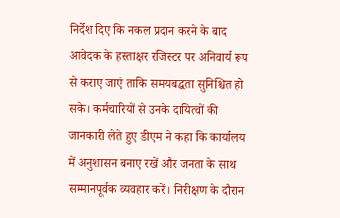निर्देश दिए कि नकल प्रदान करने के बाद आवेदक के हस्ताक्षर रजिस्टर पर अनिवार्य रूप से कराए जाएं ताकि समयबद्धता सुनिश्चित हो सके। कर्मचारियों से उनके दायित्वों की जानकारी लेते हुए डीएम ने कहा कि कार्यालय में अनुशासन बनाए रखें और जनता के साथ सम्मानपूर्वक व्यवहार करें। निरीक्षण के दौरान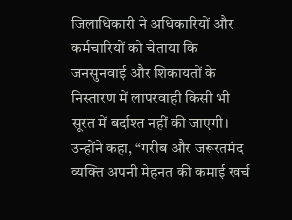जिलाधिकारी ने अधिकारियों और कर्मचारियों को चेताया कि जनसुनवाई और शिकायतों के निस्तारण में लापरवाही किसी भी सूरत में बर्दाश्त नहीं की जाएगी। उन्होंने कहा, “गरीब और जरूरतमंद व्यक्ति अपनी मेहनत की कमाई खर्च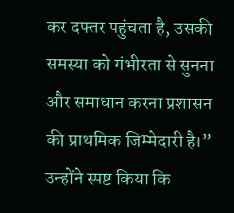कर दफ्तर पहुंचता है, उसकी समस्या को गंभीरता से सुनना और समाधान करना प्रशासन की प्राथमिक जिम्मेदारी है।” उन्होंने स्पष्ट किया कि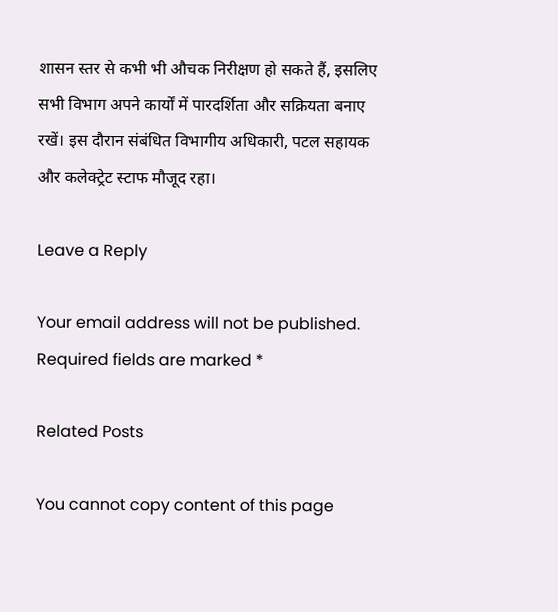शासन स्तर से कभी भी औचक निरीक्षण हो सकते हैं, इसलिए सभी विभाग अपने कार्यों में पारदर्शिता और सक्रियता बनाए रखें। इस दौरान संबंधित विभागीय अधिकारी, पटल सहायक और कलेक्ट्रेट स्टाफ मौजूद रहा।

Leave a Reply

Your email address will not be published. Required fields are marked *

Related Posts

You cannot copy content of this page